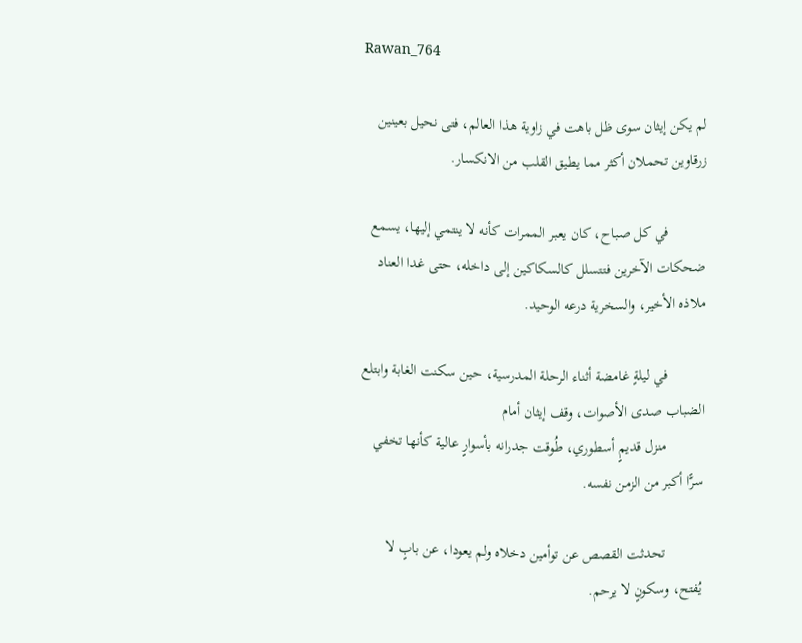Rawan_764

لم يكن إيثان سوى ظل باهت في زاوية هذا العالم، فتى نحيل بعينين زرقاوين تحملان أكثر مما يطيق القلب من الانكسار.

          في كل صباح، كان يعبر الممرات كأنه لا ينتمي إليها، يسمع ضحكات الآخرين فتتسلل كالسكاكين إلى داخله، حتى غدا العناد ملاذه الأخير، والسخرية درعه الوحيد.

          في ليلةٍ غامضة أثناء الرحلة المدرسية، حين سكنت الغابة وابتلع الضباب صدى الأصوات، وقف إيثان أمام
          منزل قديمٍ أسطوري، طُوقت جدرانه بأسوارٍ عالية كأنها تخفي سرًّا أكبر من الزمن نفسه.

          تحدثت القصص عن توأمين دخلاه ولم يعودا، عن بابٍ لا يُفتح، وسكونٍ لا يرحم.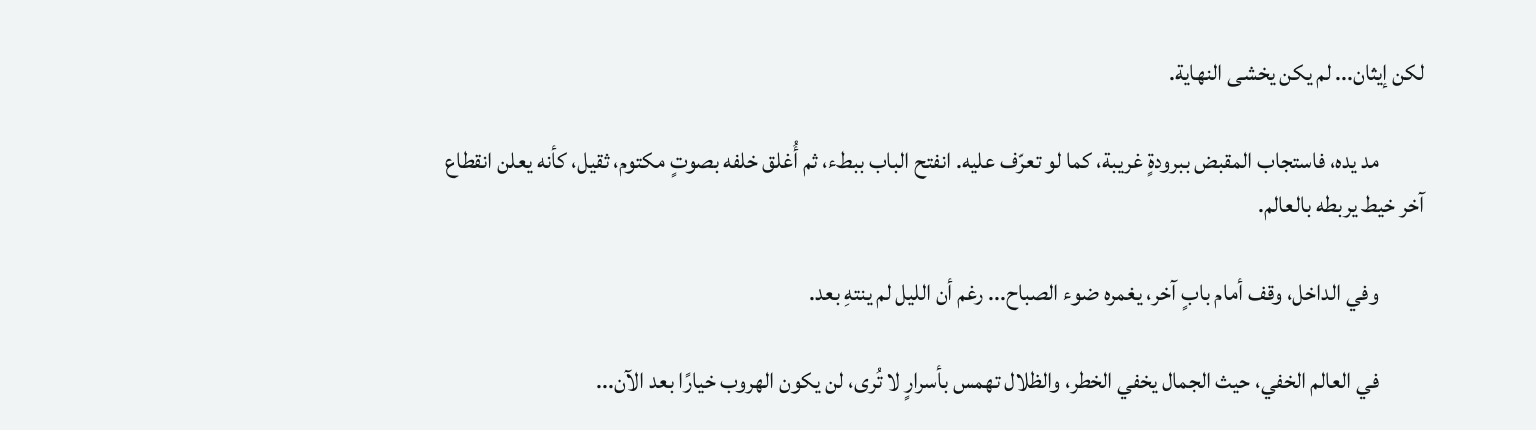لكن إيثان... لم يكن يخشى النهاية.

          مد يده، فاستجاب المقبض ببرودةٍ غريبة، كما لو تعرّف عليه. انفتح الباب ببطء، ثم أُغلق خلفه بصوتٍ مكتوم، ثقيل، كأنه يعلن انقطاع آخر خيط يربطه بالعالم.

          وفي الداخل، وقف أمام بابٍ آخر، يغمره ضوء الصباح... رغم أن الليل لم ينتهِ بعد.

          في العالم الخفي، حيث الجمال يخفي الخطر، والظلال تهمس بأسرارٍ لا تُرى، لن يكون الهروب خيارًا بعد الآن...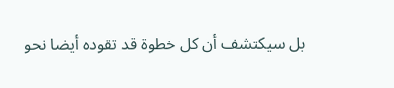بل سيكتشف أن كل خطوة قد تقوده أيضا نحو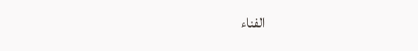الفناء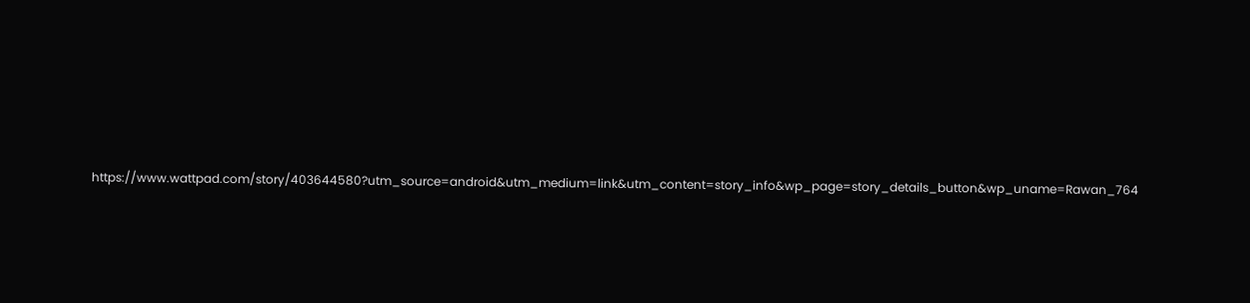https://www.wattpad.com/story/403644580?utm_source=android&utm_medium=link&utm_content=story_info&wp_page=story_details_button&wp_uname=Rawan_764